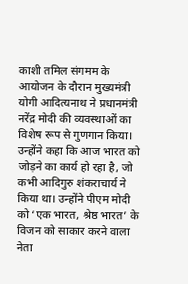काशी तमिल संगमम के आयोजन के दौरान मुख्यमंत्री योगी आदित्यनाथ ने प्रधानमंत्री नरेंद्र मोदी की व्यवस्थाओं का विशेष रूप से गुणगान किया। उन्होंने कहा कि आज भारत को जोड़ने का कार्य हो रहा है, जो कभी आदिगुरु शंकराचार्य ने किया था। उन्होंने पीएम मोदी को ‘एक भारत, श्रेष्ठ भारत’ के विजन को साकार करने वाला नेता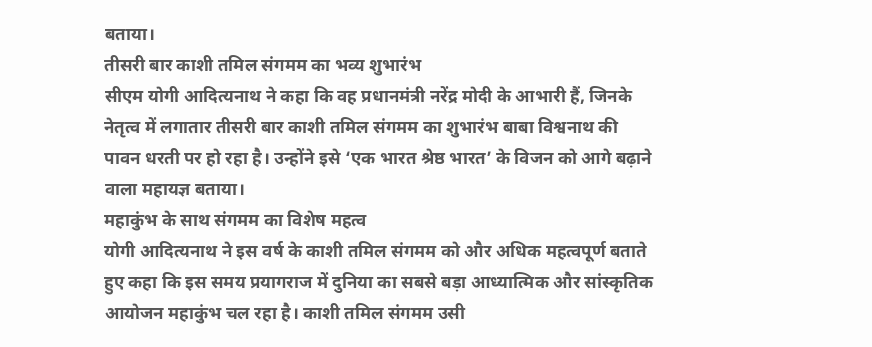बताया।
तीसरी बार काशी तमिल संगमम का भव्य शुभारंभ
सीएम योगी आदित्यनाथ ने कहा कि वह प्रधानमंत्री नरेंद्र मोदी के आभारी हैं, जिनके नेतृत्व में लगातार तीसरी बार काशी तमिल संगमम का शुभारंभ बाबा विश्वनाथ की पावन धरती पर हो रहा है। उन्होंने इसे ‘एक भारत श्रेष्ठ भारत’ के विजन को आगे बढ़ाने वाला महायज्ञ बताया।
महाकुंभ के साथ संगमम का विशेष महत्व
योगी आदित्यनाथ ने इस वर्ष के काशी तमिल संगमम को और अधिक महत्वपूर्ण बताते हुए कहा कि इस समय प्रयागराज में दुनिया का सबसे बड़ा आध्यात्मिक और सांस्कृतिक आयोजन महाकुंभ चल रहा है। काशी तमिल संगमम उसी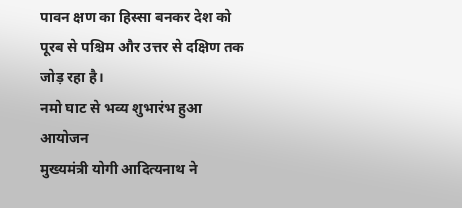पावन क्षण का हिस्सा बनकर देश को पूरब से पश्चिम और उत्तर से दक्षिण तक जोड़ रहा है।
नमो घाट से भव्य शुभारंभ हुआ आयोजन
मुख्यमंत्री योगी आदित्यनाथ ने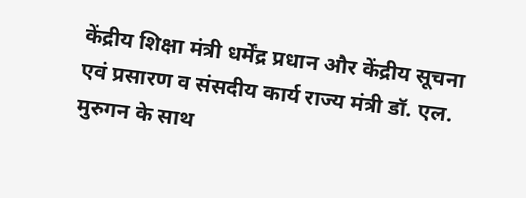केंद्रीय शिक्षा मंत्री धर्मेंद्र प्रधान और केंद्रीय सूचना एवं प्रसारण व संसदीय कार्य राज्य मंत्री डॉ. एल. मुरुगन के साथ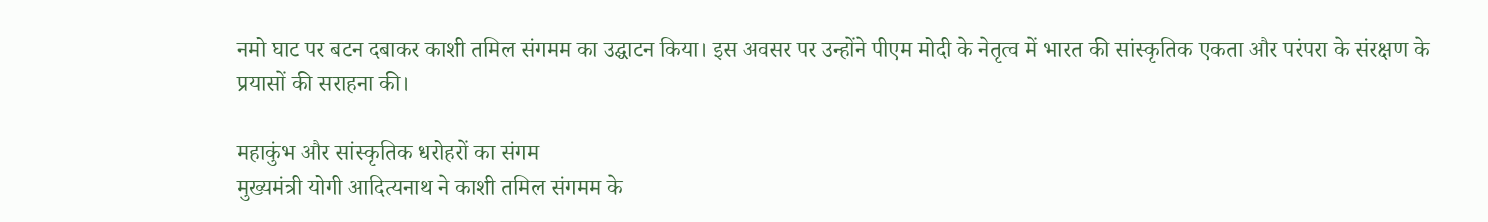नमो घाट पर बटन दबाकर काशी तमिल संगमम का उद्घाटन किया। इस अवसर पर उन्होंने पीएम मोदी के नेतृत्व में भारत की सांस्कृतिक एकता और परंपरा के संरक्षण के प्रयासों की सराहना की।

महाकुंभ और सांस्कृतिक धरोहरों का संगम
मुख्यमंत्री योगी आदित्यनाथ ने काशी तमिल संगमम के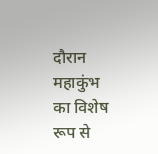दौरान महाकुंभ का विशेष रूप से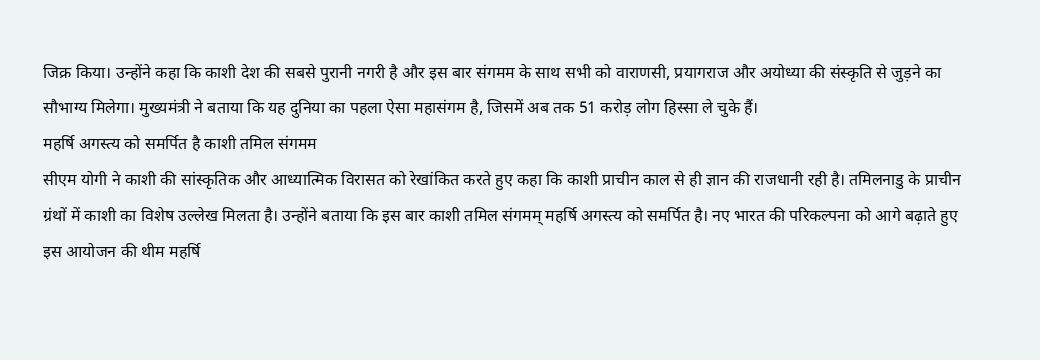जिक्र किया। उन्होंने कहा कि काशी देश की सबसे पुरानी नगरी है और इस बार संगमम के साथ सभी को वाराणसी, प्रयागराज और अयोध्या की संस्कृति से जुड़ने का सौभाग्य मिलेगा। मुख्यमंत्री ने बताया कि यह दुनिया का पहला ऐसा महासंगम है, जिसमें अब तक 51 करोड़ लोग हिस्सा ले चुके हैं।
महर्षि अगस्त्य को समर्पित है काशी तमिल संगमम
सीएम योगी ने काशी की सांस्कृतिक और आध्यात्मिक विरासत को रेखांकित करते हुए कहा कि काशी प्राचीन काल से ही ज्ञान की राजधानी रही है। तमिलनाडु के प्राचीन ग्रंथों में काशी का विशेष उल्लेख मिलता है। उन्होंने बताया कि इस बार काशी तमिल संगमम् महर्षि अगस्त्य को समर्पित है। नए भारत की परिकल्पना को आगे बढ़ाते हुए इस आयोजन की थीम महर्षि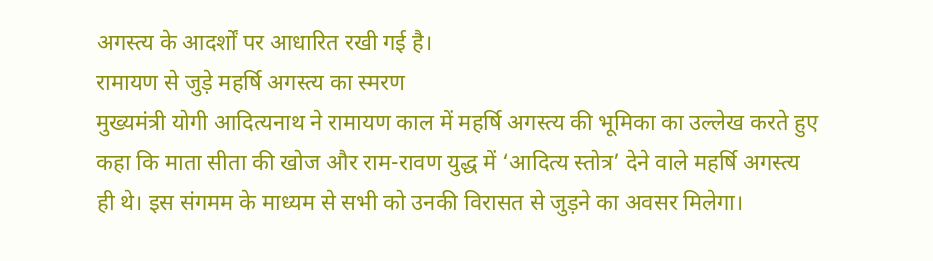अगस्त्य के आदर्शों पर आधारित रखी गई है।
रामायण से जुड़े महर्षि अगस्त्य का स्मरण
मुख्यमंत्री योगी आदित्यनाथ ने रामायण काल में महर्षि अगस्त्य की भूमिका का उल्लेख करते हुए कहा कि माता सीता की खोज और राम-रावण युद्ध में ‘आदित्य स्तोत्र’ देने वाले महर्षि अगस्त्य ही थे। इस संगमम के माध्यम से सभी को उनकी विरासत से जुड़ने का अवसर मिलेगा।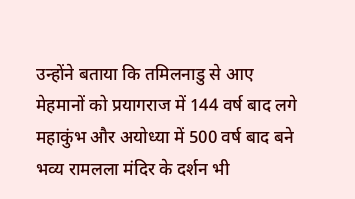उन्होंने बताया कि तमिलनाडु से आए मेहमानों को प्रयागराज में 144 वर्ष बाद लगे महाकुंभ और अयोध्या में 500 वर्ष बाद बने भव्य रामलला मंदिर के दर्शन भी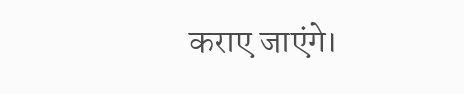कराए जाएंगे।